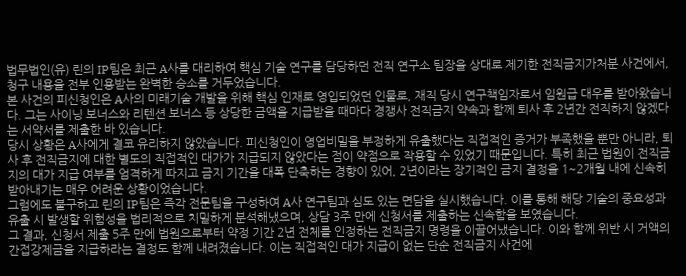법무법인(유) 린의 IP팀은 최근 A사를 대리하여 핵심 기술 연구를 담당하던 전직 연구소 팀장을 상대로 제기한 전직금지가처분 사건에서, 청구 내용을 전부 인용받는 완벽한 승소를 거두었습니다.
본 사건의 피신청인은 A사의 미래기술 개발을 위해 핵심 인재로 영입되었던 인물로, 재직 당시 연구책임자로서 임원급 대우를 받아왔습니다. 그는 사이닝 보너스와 리텐션 보너스 등 상당한 금액을 지급받을 때마다 경쟁사 전직금지 약속과 함께 퇴사 후 2년간 전직하지 않겠다는 서약서를 제출한 바 있습니다.
당시 상황은 A사에게 결코 유리하지 않았습니다. 피신청인이 영업비밀을 부정하게 유출했다는 직접적인 증거가 부족했을 뿐만 아니라, 퇴사 후 전직금지에 대한 별도의 직접적인 대가가 지급되지 않았다는 점이 약점으로 작용할 수 있었기 때문입니다. 특히 최근 법원이 전직금지의 대가 지급 여부를 엄격하게 따지고 금지 기간을 대폭 단축하는 경향이 있어, 2년이라는 장기적인 금지 결정을 1~2개월 내에 신속히 받아내기는 매우 어려운 상황이었습니다.
그럼에도 불구하고 린의 IP팀은 즉각 전문팀을 구성하여 A사 연구팀과 심도 있는 면담을 실시했습니다. 이를 통해 해당 기술의 중요성과 유출 시 발생할 위험성을 법리적으로 치밀하게 분석해냈으며, 상담 3주 만에 신청서를 제출하는 신속함을 보였습니다.
그 결과, 신청서 제출 5주 만에 법원으로부터 약정 기간 2년 전체를 인정하는 전직금지 명령을 이끌어냈습니다. 이와 함께 위반 시 거액의 간접강제금을 지급하라는 결정도 함께 내려졌습니다. 이는 직접적인 대가 지급이 없는 단순 전직금지 사건에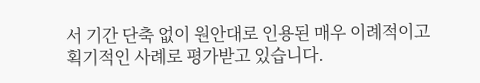서 기간 단축 없이 원안대로 인용된 매우 이례적이고 획기적인 사례로 평가받고 있습니다.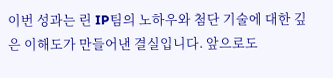이번 성과는 린 IP팀의 노하우와 첨단 기술에 대한 깊은 이해도가 만들어낸 결실입니다. 앞으로도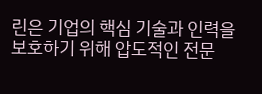린은 기업의 핵심 기술과 인력을 보호하기 위해 압도적인 전문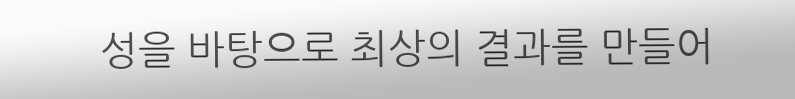성을 바탕으로 최상의 결과를 만들어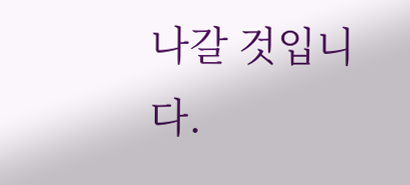나갈 것입니다.